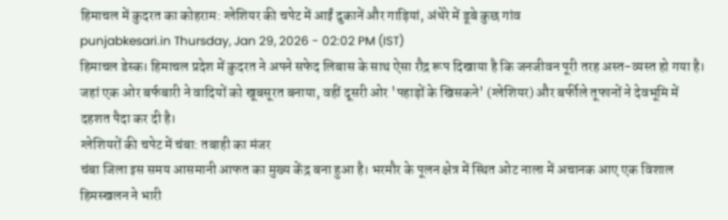हिमाचल में कुदरत का कोहराम: ग्लेशियर की चपेट में आईं दुकानें और गाड़ियां, अंधेरे में डूबे कुछ गांव
punjabkesari.in Thursday, Jan 29, 2026 - 02:02 PM (IST)
हिमाचल डेस्क। हिमाचल प्रदेश में कुदरत ने अपने सफेद लिबास के साथ ऐसा रौद्र रूप दिखाया है कि जनजीवन पूरी तरह अस्त-व्यस्त हो गया है। जहां एक ओर बर्फबारी ने वादियों को खूबसूरत बनाया, वहीं दूसरी ओर 'पहाड़ों के खिसकने' (ग्लेशियर) और बर्फीले तूफानों ने देवभूमि में दहशत पैदा कर दी है।
ग्लेशियरों की चपेट में चंबा: तबाही का मंजर
चंबा जिला इस समय आसमानी आफत का मुख्य केंद्र बना हुआ है। भरमौर के पूलन क्षेत्र में स्थित ओट नाला में अचानक आए एक विशाल हिमस्खलन ने भारी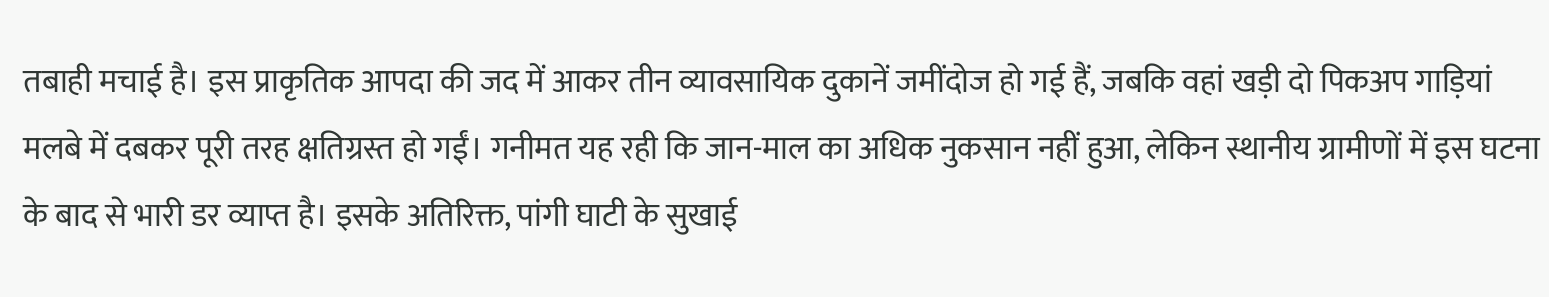तबाही मचाई है। इस प्राकृतिक आपदा की जद में आकर तीन व्यावसायिक दुकानें जमींदोज हो गई हैं, जबकि वहां खड़ी दो पिकअप गाड़ियां मलबे में दबकर पूरी तरह क्षतिग्रस्त हो गईं। गनीमत यह रही कि जान-माल का अधिक नुकसान नहीं हुआ, लेकिन स्थानीय ग्रामीणों में इस घटना के बाद से भारी डर व्याप्त है। इसके अतिरिक्त, पांगी घाटी के सुखाई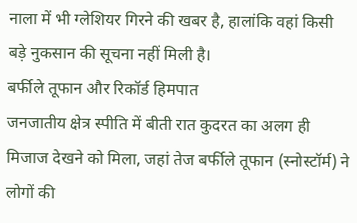नाला में भी ग्लेशियर गिरने की खबर है, हालांकि वहां किसी बड़े नुकसान की सूचना नहीं मिली है।
बर्फीले तूफान और रिकॉर्ड हिमपात
जनजातीय क्षेत्र स्पीति में बीती रात कुदरत का अलग ही मिजाज देखने को मिला, जहां तेज बर्फीले तूफान (स्नोस्टॉर्म) ने लोगों की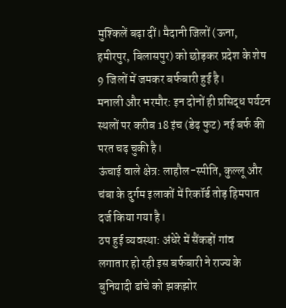मुश्किलें बढ़ा दीं। मैदानी जिलों (ऊना, हमीरपुर, बिलासपुर) को छोड़कर प्रदेश के शेष 9 जिलों में जमकर बर्फबारी हुई है।
मनाली और भरमौर: इन दोनों ही प्रसिद्ध पर्यटन स्थलों पर करीब 18 इंच (डेढ़ फुट) नई बर्फ की परत चढ़ चुकी है।
ऊंचाई वाले क्षेत्र: लाहौल-स्पीति, कुल्लू और चंबा के दुर्गम इलाकों में रिकॉर्ड तोड़ हिमपात दर्ज किया गया है।
ठप हुई व्यवस्था: अंधेरे में सैंकड़ों गांव
लगातार हो रही इस बर्फबारी ने राज्य के बुनियादी ढांचे को झकझोर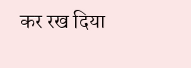कर रख दिया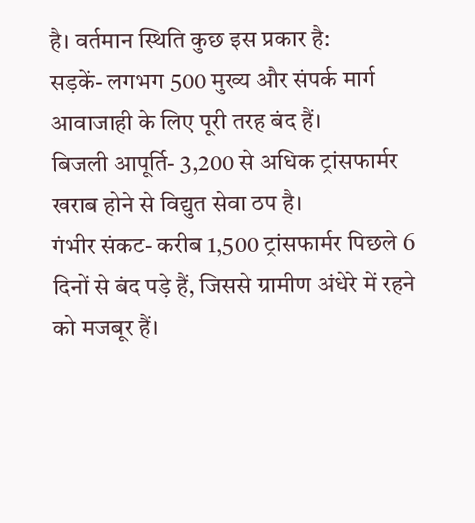है। वर्तमान स्थिति कुछ इस प्रकार है:
सड़कें- लगभग 500 मुख्य और संपर्क मार्ग आवाजाही के लिए पूरी तरह बंद हैं।
बिजली आपूर्ति- 3,200 से अधिक ट्रांसफार्मर खराब होने से विद्युत सेवा ठप है।
गंभीर संकट- करीब 1,500 ट्रांसफार्मर पिछले 6 दिनों से बंद पड़े हैं, जिससे ग्रामीण अंधेरे में रहने को मजबूर हैं।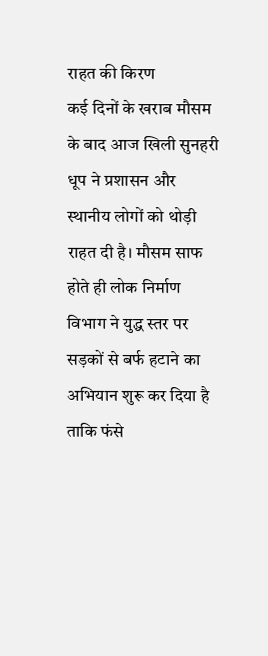राहत की किरण
कई दिनों के खराब मौसम के बाद आज खिली सुनहरी धूप ने प्रशासन और स्थानीय लोगों को थोड़ी राहत दी है। मौसम साफ होते ही लोक निर्माण विभाग ने युद्ध स्तर पर सड़कों से बर्फ हटाने का अभियान शुरू कर दिया है ताकि फंसे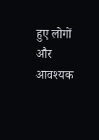हुए लोगों और आवश्यक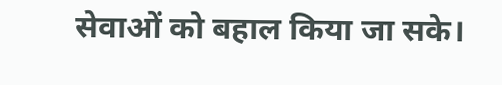सेवाओं को बहाल किया जा सके।